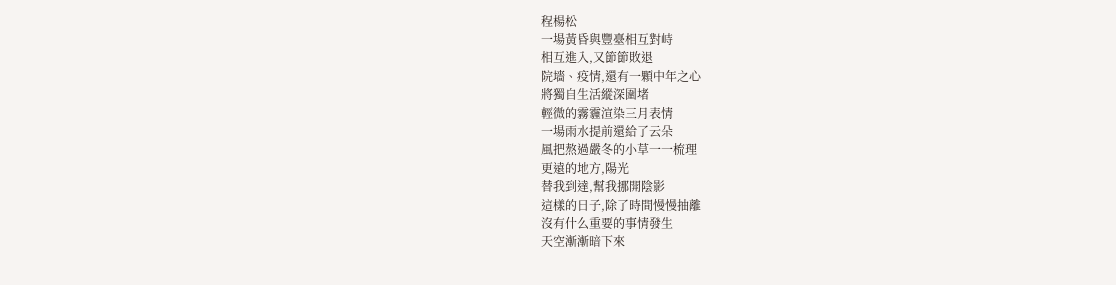程楊松
一場黃昏與豐臺相互對峙
相互進入,又節節敗退
院墻、疫情,還有一顆中年之心
將獨自生活縱深圍堵
輕微的霧霾渲染三月表情
一場雨水提前還給了云朵
風把熬過嚴冬的小草一一梳理
更遠的地方,陽光
替我到達,幫我挪開陰影
這樣的日子,除了時間慢慢抽離
沒有什么重要的事情發生
天空漸漸暗下來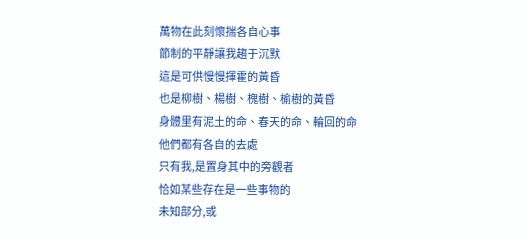萬物在此刻懷揣各自心事
節制的平靜讓我趨于沉默
這是可供慢慢揮霍的黃昏
也是柳樹、楊樹、槐樹、榆樹的黃昏
身體里有泥土的命、春天的命、輪回的命
他們都有各自的去處
只有我,是置身其中的旁觀者
恰如某些存在是一些事物的
未知部分,或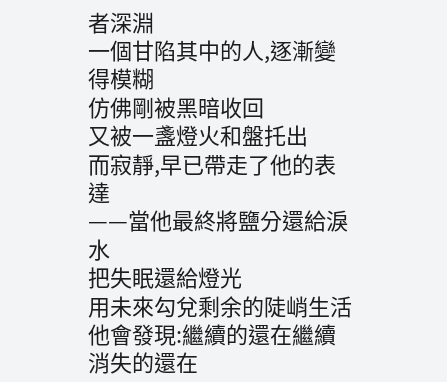者深淵
一個甘陷其中的人,逐漸變得模糊
仿佛剛被黑暗收回
又被一盞燈火和盤托出
而寂靜,早已帶走了他的表達
——當他最終將鹽分還給淚水
把失眠還給燈光
用未來勾兌剩余的陡峭生活
他會發現:繼續的還在繼續
消失的還在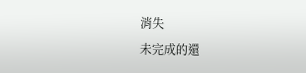消失
未完成的還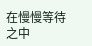在慢慢等待之中